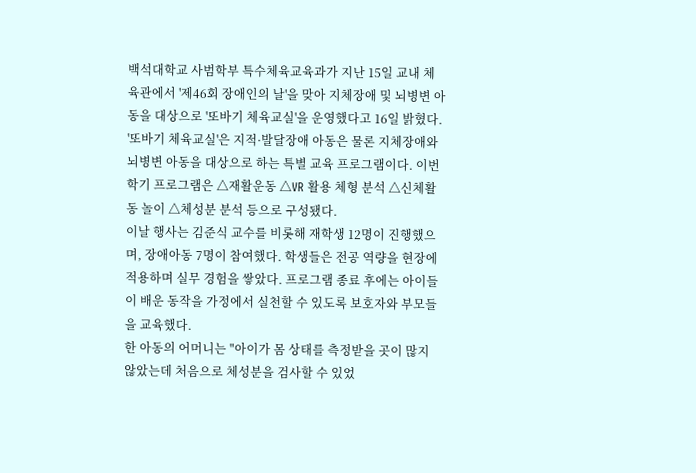백석대학교 사범학부 특수체육교육과가 지난 15일 교내 체육관에서 '제46회 장애인의 날'을 맞아 지체장애 및 뇌병변 아동을 대상으로 '또바기 체육교실'을 운영했다고 16일 밝혔다.
'또바기 체육교실'은 지적·발달장애 아동은 물론 지체장애와 뇌병변 아동을 대상으로 하는 특별 교육 프로그램이다. 이번 학기 프로그램은 △재활운동 △VR 활용 체형 분석 △신체활동 놀이 △체성분 분석 등으로 구성됐다.
이날 행사는 김준식 교수를 비롯해 재학생 12명이 진행했으며, 장애아동 7명이 참여했다. 학생들은 전공 역량을 현장에 적용하며 실무 경험을 쌓았다. 프로그램 종료 후에는 아이들이 배운 동작을 가정에서 실천할 수 있도록 보호자와 부모들을 교육했다.
한 아동의 어머니는 "아이가 몸 상태를 측정받을 곳이 많지 않았는데 처음으로 체성분을 검사할 수 있었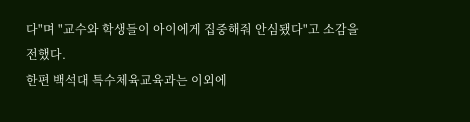다"며 "교수와 학생들이 아이에게 집중해줘 안심됐다"고 소감을 전했다.
한편 백석대 특수체육교육과는 이외에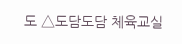도 △도담도담 체육교실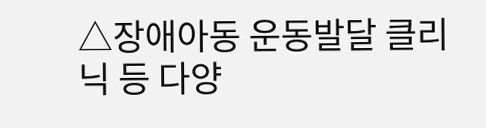△장애아동 운동발달 클리닉 등 다양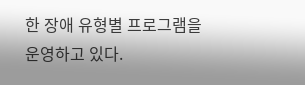한 장애 유형별 프로그램을 운영하고 있다.